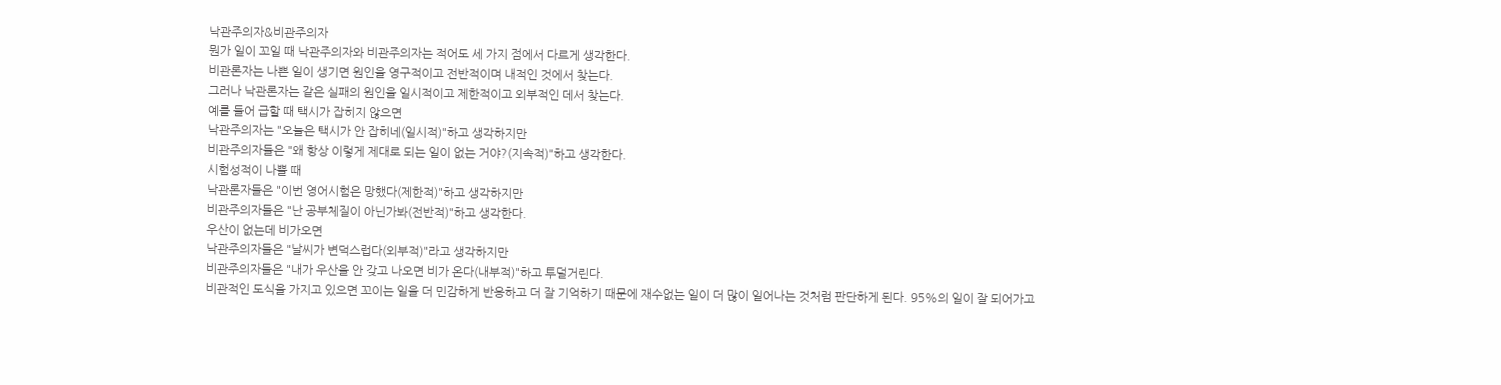낙관주의자&비관주의자
뭔가 일이 꼬일 때 낙관주의자와 비관주의자는 적어도 세 가지 점에서 다르게 생각한다.
비관론자는 나쁜 일이 생기면 원인을 영구적이고 전반적이며 내적인 것에서 찾는다.
그러나 낙관론자는 같은 실패의 원인을 일시적이고 제한적이고 외부적인 데서 찾는다.
예를 들어 급할 때 택시가 잡히지 않으면
낙관주의자는 "오늘은 택시가 안 잡히네(일시적)"하고 생각하지만
비관주의자들은 "왜 항상 이렇게 제대로 되는 일이 없는 거야?(지속적)"하고 생각한다.
시험성적이 나쁠 때
낙관론자들은 "이번 영어시험은 망했다(제한적)"하고 생각하지만
비관주의자들은 "난 공부체질이 아닌가봐(전반적)"하고 생각한다.
우산이 없는데 비가오면
낙관주의자들은 "날씨가 변덕스럽다(외부적)"라고 생각하지만
비관주의자들은 "내가 우산을 안 갖고 나오면 비가 온다(내부적)"하고 투덜거린다.
비관적인 도식을 가지고 있으면 꼬이는 일을 더 민감하게 반응하고 더 잘 기억하기 때문에 재수없는 일이 더 많이 일어나는 것처럼 판단하게 된다. 95%의 일이 잘 되어가고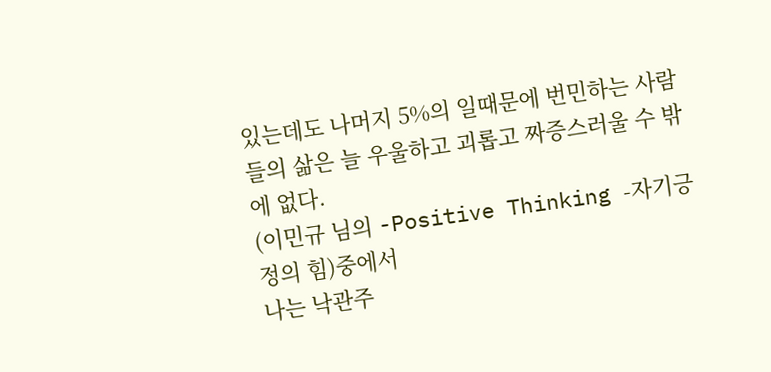있는데도 나머지 5%의 일때문에 번민하는 사람들의 삶은 늘 우울하고 괴롭고 짜증스러울 수 밖에 없다.
(이민규 님의 -Positive Thinking -자기긍정의 힘)중에서
나는 낙관주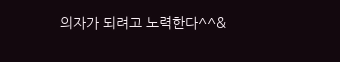의자가 되려고 노력한다^^&